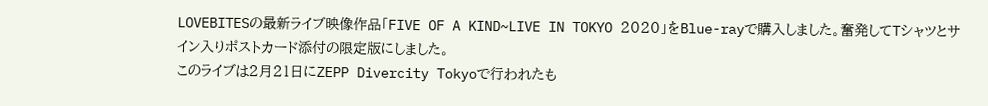LOVEBITESの最新ライブ映像作品「FIVE OF A KIND~LIVE IN TOKYO 2020」をBlue-rayで購入しました。奮発してTシャツとサイン入りポストカード添付の限定版にしました。
このライブは2月21日にZEPP Divercity Tokyoで行われたも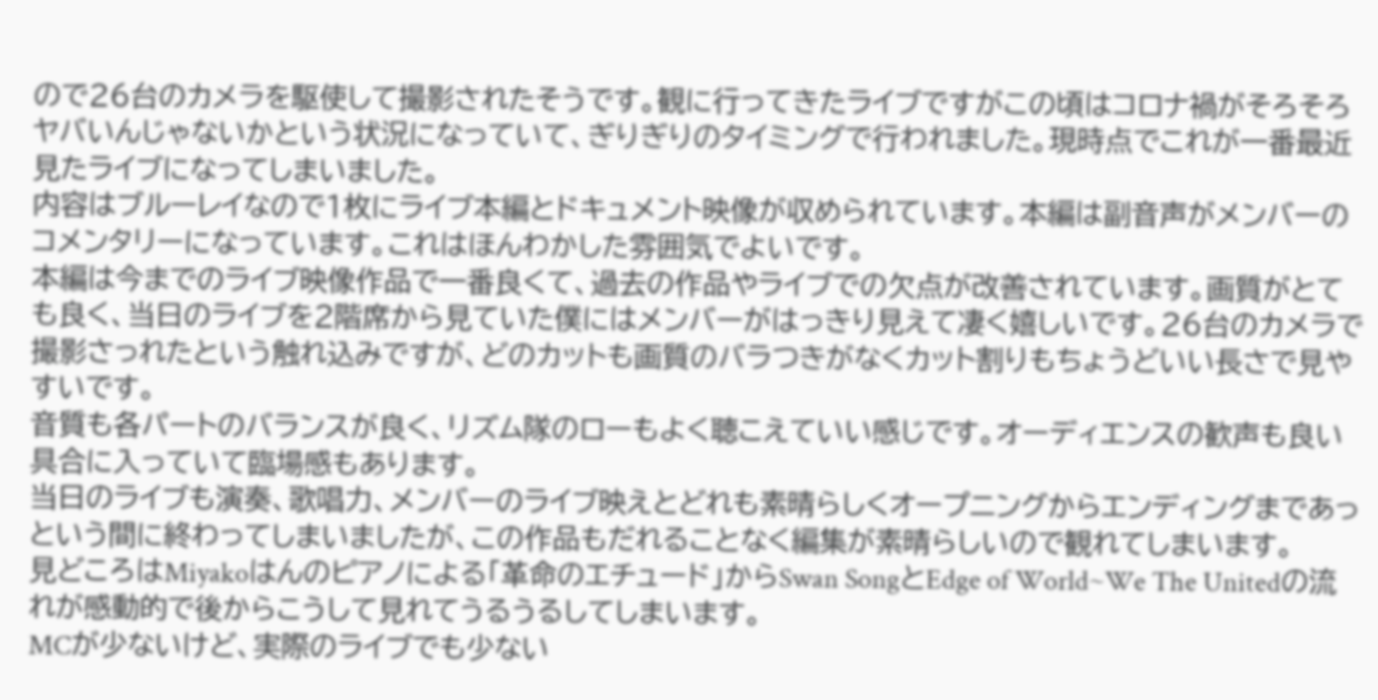ので26台のカメラを駆使して撮影されたそうです。観に行ってきたライブですがこの頃はコロナ禍がそろそろヤバいんじゃないかという状況になっていて、ぎりぎりのタイミングで行われました。現時点でこれが一番最近見たライブになってしまいました。
内容はブルーレイなので1枚にライブ本編とドキュメント映像が収められています。本編は副音声がメンバーのコメンタリーになっています。これはほんわかした雰囲気でよいです。
本編は今までのライブ映像作品で一番良くて、過去の作品やライブでの欠点が改善されています。画質がとても良く、当日のライブを2階席から見ていた僕にはメンバーがはっきり見えて凄く嬉しいです。26台のカメラで撮影さっれたという触れ込みですが、どのカットも画質のバラつきがなくカット割りもちょうどいい長さで見やすいです。
音質も各パートのバランスが良く、リズム隊のローもよく聴こえていい感じです。オーディエンスの歓声も良い具合に入っていて臨場感もあります。
当日のライブも演奏、歌唱力、メンバーのライブ映えとどれも素晴らしくオープニングからエンディングまであっという間に終わってしまいましたが、この作品もだれることなく編集が素晴らしいので観れてしまいます。
見どころはMiyakoはんのピアノによる「革命のエチュード」からSwan SongとEdge of World~We The Unitedの流れが感動的で後からこうして見れてうるうるしてしまいます。
MCが少ないけど、実際のライブでも少ない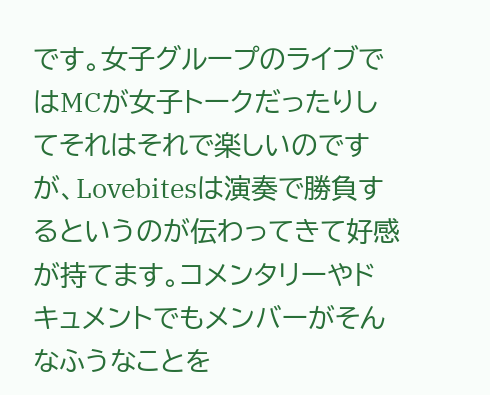です。女子グループのライブではMCが女子トークだったりしてそれはそれで楽しいのですが、Lovebitesは演奏で勝負するというのが伝わってきて好感が持てます。コメンタリーやドキュメントでもメンバーがそんなふうなことを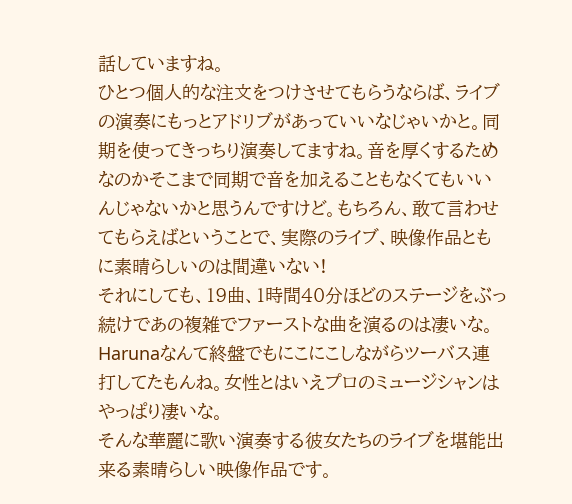話していますね。
ひとつ個人的な注文をつけさせてもらうならば、ライブの演奏にもっとアドリブがあっていいなじゃいかと。同期を使ってきっちり演奏してますね。音を厚くするためなのかそこまで同期で音を加えることもなくてもいいんじゃないかと思うんですけど。もちろん、敢て言わせてもらえばということで、実際のライブ、映像作品ともに素晴らしいのは間違いない!
それにしても、19曲、1時間40分ほどのステージをぶっ続けであの複雑でファーストな曲を演るのは凄いな。Harunaなんて終盤でもにこにこしながらツーバス連打してたもんね。女性とはいえプロのミュージシャンはやっぱり凄いな。
そんな華麗に歌い演奏する彼女たちのライブを堪能出来る素晴らしい映像作品です。